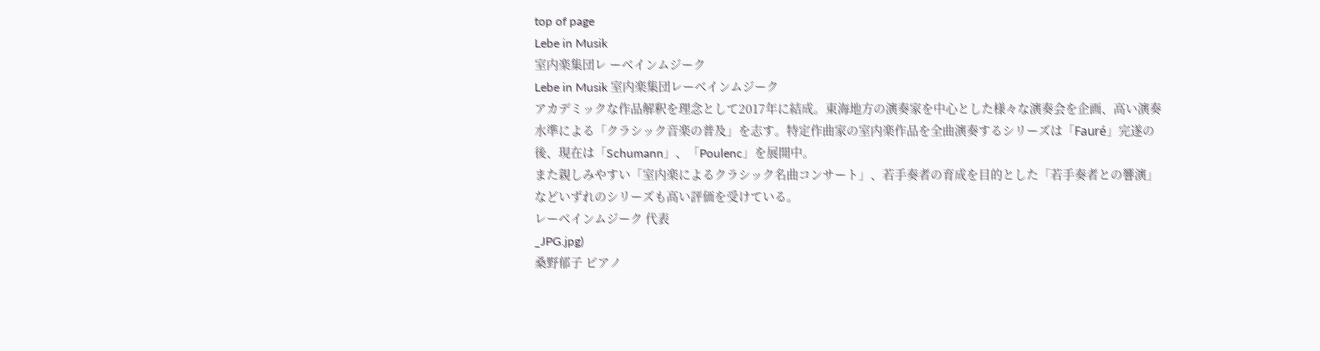top of page
Lebe in Musik
室内楽集団レ ーベインムジーク
Lebe in Musik 室内楽集団レーベインムジーク
アカデミックな作品解釈を理念として2017年に結成。東海地方の演奏家を中心とした様々な演奏会を企画、高い演奏水準による「クラシック音楽の普及」を志す。特定作曲家の室内楽作品を全曲演奏するシリーズは「Fauré」完遂の後、現在は「Schumann」、「Poulenc」を展開中。
また親しみやすい「室内楽によるクラシック名曲コンサート」、若手奏者の育成を目的とした「若手奏者との響演」などいずれのシリーズも高い評価を受けている。
レーベインムジーク 代表
_JPG.jpg)
桑野郁子 ピアノ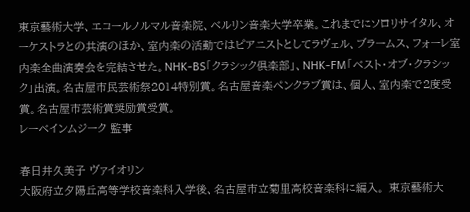東京藝術大学、エコールノルマル音楽院、ベルリン音楽大学卒業。これまでにソロリサイタル、オーケストラとの共演のほか、室内楽の活動ではピアニストとしてラヴェル、ブラームス、フォーレ室内楽全曲演奏会を完結させた。NHK-BS「クラシック倶楽部」、NHK-FM「ベスト・オブ・クラシック」出演。名古屋市民芸術祭2014特別賞。名古屋音楽ペンクラブ賞は、個人、室内楽で2度受賞。名古屋市芸術賞奨励賞受賞。
レーベインムジーク 監事

春日井久美子 ヴァイオリン
大阪府立夕陽丘高等学校音楽科入学後、名古屋市立菊里高校音楽科に編入。 東京藝術大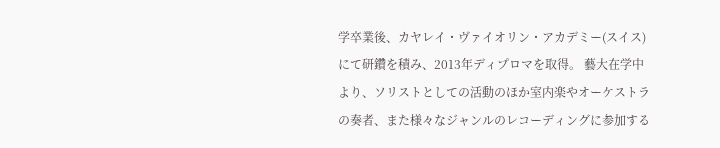学卒業後、カヤレイ・ヴァイオリン・アカデミー(スイス)にて研鑽を積み、2013年ディプロマを取得。 藝大在学中より、ソリストとしての活動のほか室内楽やオーケストラの奏者、また様々なジャンルのレコーディングに参加する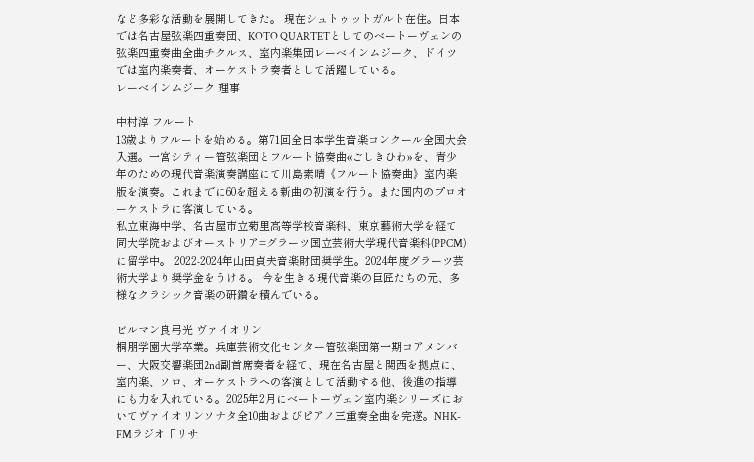など多彩な活動を展開してきた。 現在シュトゥットガルト在住。日本では名古屋弦楽四重奏団、KOTO QUARTETとしてのベートーヴェンの弦楽四重奏曲全曲チクルス、室内楽集団レーベインムジーク、ドイツでは室内楽奏者、オーケストラ奏者として活躍している。
レーベインムジーク 理事

中村淳 フルート
13歳よりフルートを始める。第71回全日本学生音楽コンクール全国大会入選。一宮シティー管弦楽団とフルート協奏曲«ごしきひわ»を、青少年のための現代音楽演奏講座にて川島素晴《フルート協奏曲》室内楽版を演奏。これまでに60を超える新曲の初演を行う。また国内のプロオーケストラに客演している。
私立東海中学、名古屋市立菊里高等学校音楽科、東京藝術大学を経て同大学院およびオーストリア=グラーツ国立芸術大学現代音楽科(PPCM)に留学中。 2022-2024年山田貞夫音楽財団奨学生。2024年度グラーツ芸術大学より奨学金をうける。 今を生きる現代音楽の巨匠たちの元、多様なクラシック音楽の研鑽を積んでいる。

ビルマン良弓光 ヴァイオリン
桐朋学園大学卒業。兵庫芸術文化センター管弦楽団第一期コアメンバー、大阪交響楽団2nd副首席奏者を経て、現在名古屋と関西を拠点に、室内楽、ソロ、オーケストラへの客演として活動する他、後進の指導にも力を入れている。2025年2月にベートーヴェン室内楽シリーズにおいてヴァイオリンソナタ全10曲およびピアノ三重奏全曲を完遂。NHK-FMラジオ「リサ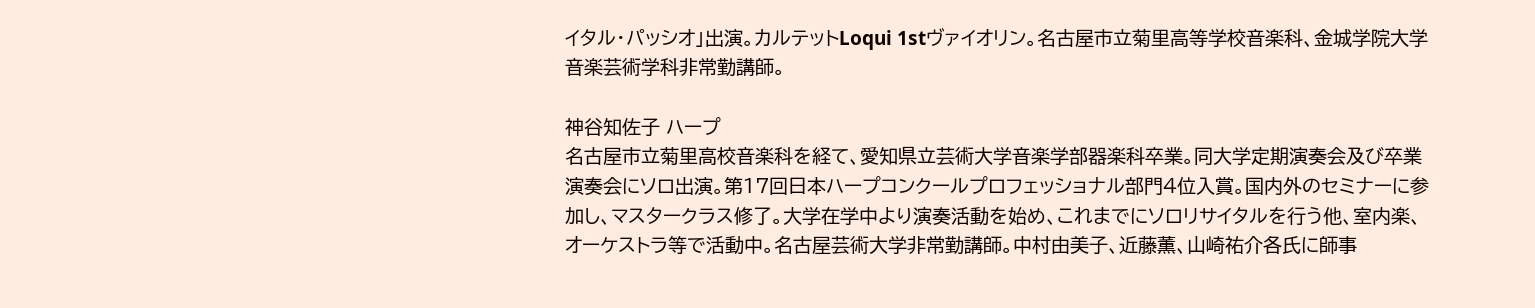イタル・パッシオ」出演。カルテットLoqui 1stヴァイオリン。名古屋市立菊里高等学校音楽科、金城学院大学音楽芸術学科非常勤講師。

神谷知佐子 ハープ
名古屋市立菊里高校音楽科を経て、愛知県立芸術大学音楽学部器楽科卒業。同大学定期演奏会及び卒業演奏会にソロ出演。第17回日本ハープコンクールプロフェッショナル部門4位入賞。国内外のセミナーに参加し、マスタークラス修了。大学在学中より演奏活動を始め、これまでにソロリサイタルを行う他、室内楽、オーケストラ等で活動中。名古屋芸術大学非常勤講師。中村由美子、近藤薫、山崎祐介各氏に師事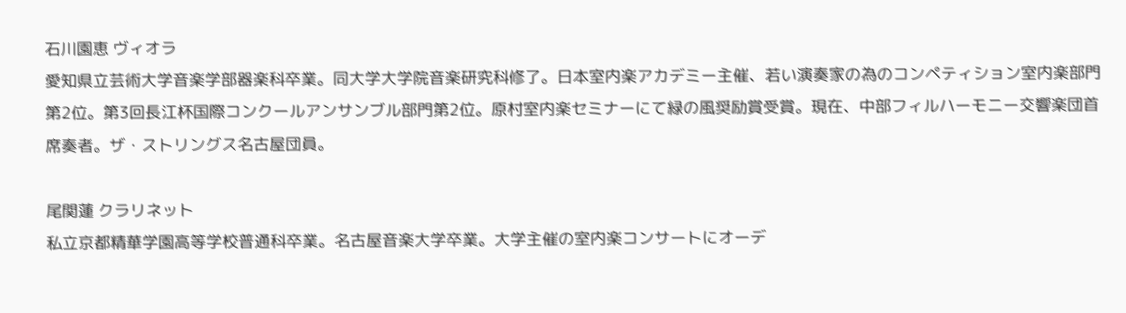石川園恵 ヴィオラ
愛知県立芸術大学音楽学部器楽科卒業。同大学大学院音楽研究科修了。日本室内楽アカデミー主催、若い演奏家の為のコンペティション室内楽部門第2位。第3回長江杯国際コンクールアンサンブル部門第2位。原村室内楽セミナーにて緑の風奨励賞受賞。現在、中部フィルハーモニー交響楽団首席奏者。ザ・ストリングス名古屋団員。

尾関蓮 クラリネット
私立京都精華学園高等学校普通科卒業。名古屋音楽大学卒業。大学主催の室内楽コンサートにオーデ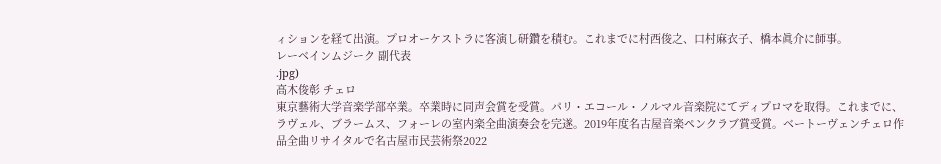ィションを経て出演。プロオーケストラに客演し研鑽を積む。これまでに村西俊之、口村麻衣子、橋本眞介に師事。
レーベインムジーク 副代表
.jpg)
高木俊彰 チェロ
東京藝術大学音楽学部卒業。卒業時に同声会賞を受賞。パリ・エコール・ノルマル音楽院にてディプロマを取得。これまでに、ラヴェル、ブラームス、フォーレの室内楽全曲演奏会を完遂。2019年度名古屋音楽ペンクラブ賞受賞。ベートーヴェンチェロ作品全曲リサイタルで名古屋市民芸術祭2022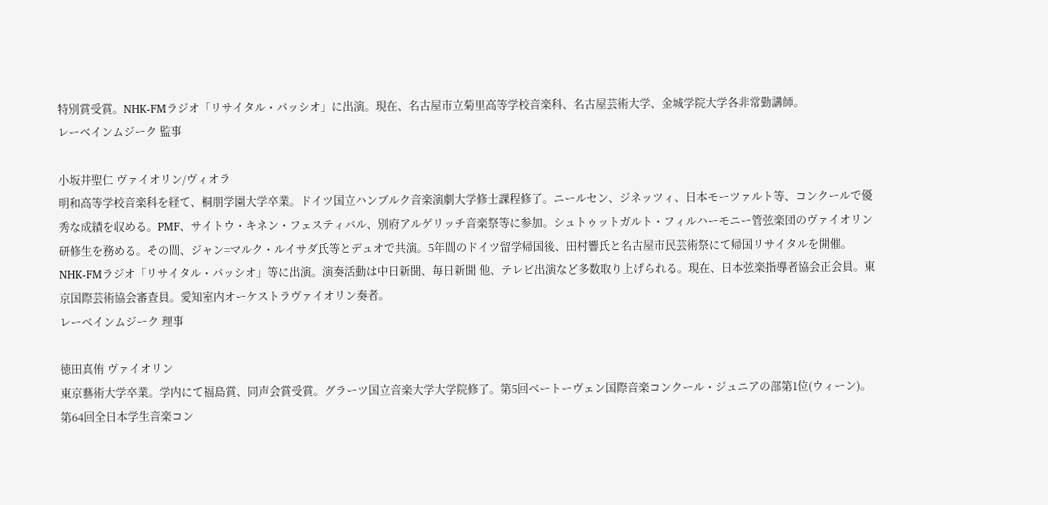特別賞受賞。NHK-FMラジオ「リサイタル・パッシオ」に出演。現在、名古屋市立菊里高等学校音楽科、名古屋芸術大学、金城学院大学各非常勤講師。
レーベインムジーク 監事

小坂井聖仁 ヴァイオリン/ヴィオラ
明和高等学校音楽科を経て、桐朋学園大学卒業。ドイツ国立ハンブルク音楽演劇大学修士課程修了。ニールセン、ジネッツィ、日本モーツァルト等、コンクールで優秀な成績を収める。PMF、サイトウ・キネン・フェスティバル、別府アルゲリッチ音楽祭等に参加。シュトゥットガルト・フィルハーモニー管弦楽団のヴァイオリン研修生を務める。その間、ジャン=マルク・ルイサダ氏等とデュオで共演。5年間のドイツ留学帰国後、田村響氏と名古屋市民芸術祭にて帰国リサイタルを開催。NHK-FMラジオ「リサイタル・パッシオ」等に出演。演奏活動は中日新聞、毎日新聞 他、テレビ出演など多数取り上げられる。現在、日本弦楽指導者協会正会員。東京国際芸術協会審査員。愛知室内オーケストラヴァイオリン奏者。
レーベインムジーク 理事

徳田真侑 ヴァイオリン
東京藝術大学卒業。学内にて福島賞、同声会賞受賞。グラーツ国立音楽大学大学院修了。第5回ベートーヴェン国際音楽コンクール・ジュニアの部第1位(ウィーン)。第64回全日本学生音楽コン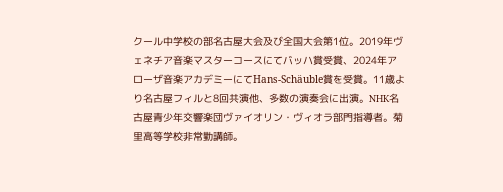クール中学校の部名古屋大会及び全国大会第1位。2019年ヴェネチア音楽マスターコースにてバッハ賞受賞、2024年アローザ音楽アカデミーにてHans-Schäuble賞を受賞。11歳より名古屋フィルと8回共演他、多数の演奏会に出演。NHK名古屋青少年交響楽団ヴァイオリン・ヴィオラ部門指導者。菊里高等学校非常勤講師。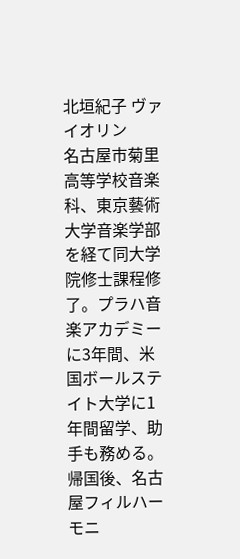北垣紀子 ヴァイオリン
名古屋市菊里高等学校音楽科、東京藝術大学音楽学部を経て同大学院修士課程修了。プラハ音楽アカデミーに3年間、米国ボールステイト大学に1年間留学、助手も務める。帰国後、名古屋フィルハーモニ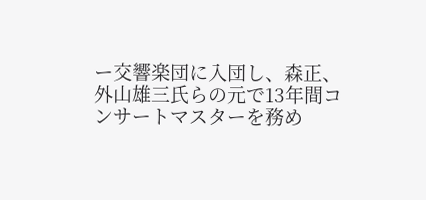ー交響楽団に入団し、森正、外山雄三氏らの元で13年間コンサートマスターを務め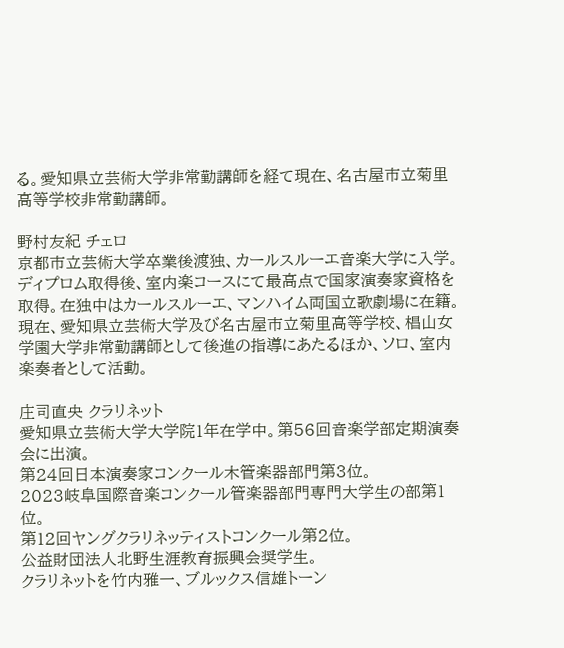る。愛知県立芸術大学非常勤講師を経て現在、名古屋市立菊里高等学校非常勤講師。

野村友紀 チェロ
京都市立芸術大学卒業後渡独、カールスルーエ音楽大学に入学。ディプロム取得後、室内楽コースにて最高点で国家演奏家資格を取得。在独中はカールスルーエ、マンハイム両国立歌劇場に在籍。現在、愛知県立芸術大学及び名古屋市立菊里高等学校、椙山女学園大学非常勤講師として後進の指導にあたるほか、ソロ、室内楽奏者として活動。

庄司直央 クラリネット
愛知県立芸術大学大学院1年在学中。第56回音楽学部定期演奏会に出演。
第24回日本演奏家コンクール木管楽器部門第3位。
2023岐阜国際音楽コンクール管楽器部門専門大学生の部第1位。
第12回ヤングクラリネッティストコンクール第2位。
公益財団法人北野生涯教育振興会奨学生。
クラリネットを竹内雅一、ブルックス信雄トーン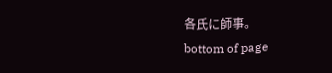各氏に師事。
bottom of page